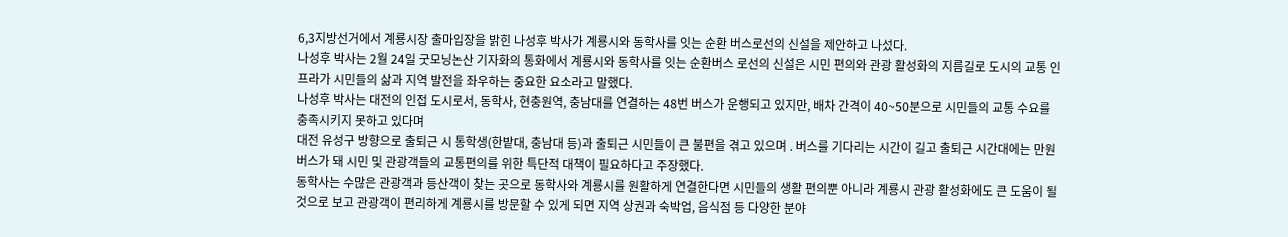6,3지방선거에서 계룡시장 출마입장을 밝힌 나성후 박사가 계룡시와 동학사를 잇는 순환 버스로선의 신설을 제안하고 나섰다.
나성후 박사는 2월 24일 굿모닝논산 기자화의 통화에서 계룡시와 동학사를 잇는 순환버스 로선의 신설은 시민 편의와 관광 활성화의 지름길로 도시의 교통 인프라가 시민들의 삶과 지역 발전을 좌우하는 중요한 요소라고 말했다.
나성후 박사는 대전의 인접 도시로서, 동학사, 현충원역, 충남대를 연결하는 48번 버스가 운행되고 있지만, 배차 간격이 40~50분으로 시민들의 교통 수요를 충족시키지 못하고 있다며
대전 유성구 방향으로 출퇴근 시 통학생(한밭대, 충남대 등)과 출퇴근 시민들이 큰 불편을 겪고 있으며 . 버스를 기다리는 시간이 길고 출퇴근 시간대에는 만원 버스가 돼 시민 및 관광객들의 교통편의를 위한 특단적 대책이 필요하다고 주장했다.
동학사는 수많은 관광객과 등산객이 찾는 곳으로 동학사와 계룡시를 원활하게 연결한다면 시민들의 생활 편의뿐 아니라 계룡시 관광 활성화에도 큰 도움이 될 것으로 보고 관광객이 편리하게 계룡시를 방문할 수 있게 되면 지역 상권과 숙박업, 음식점 등 다양한 분야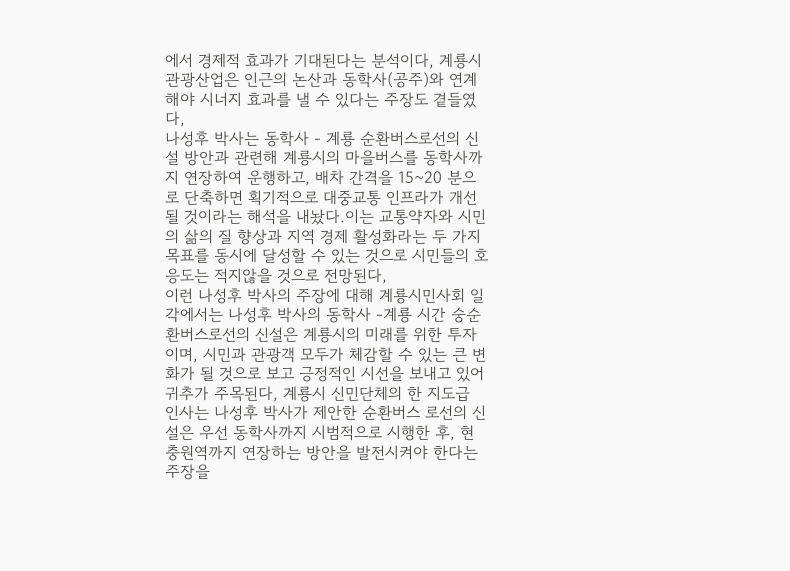에서 경제적 효과가 기대된다는 분석이다, 계룡시 관광산업은 인근의 논산과 동학사(공주)와 연계해야 시너지 효과를 낼 수 있다는 주장도 곁들였다,
나성후 박사는 동학사 - 계룡 순환버스로선의 신설 방안과 관련해 계룡시의 마을버스를 동학사까지 연장하여 운행하고, 배차 간격을 15~20 분으로 단축하면 획기적으로 대중교통 인프라가 개선될 것이라는 해석을 내놨다.이는 교통약자와 시민의 삶의 질 향상과 지역 경제 활성화라는 두 가지 목표를 동시에 달성할 수 있는 것으로 시민들의 호응도는 적지않을 것으로 전망된다,
이런 나성후 박사의 주장에 대해 계룡시민사회 일각에서는 나성후 박사의 동학사 -계룡 시간 숭순환버스로선의 신설은 계룡시의 미래를 위한 투자이며, 시민과 관광객 모두가 체감할 수 있는 큰 변화가 될 것으로 보고 긍정적인 시선을 보내고 있어 귀추가 주목된다, 계룡시 신민단체의 한 지도급 인사는 나성후 박사가 제안한 순환버스 로선의 신설은 우선 동학사까지 시범적으로 시행한 후, 현충원역까지 연장하는 방안을 발전시켜야 한다는 주장을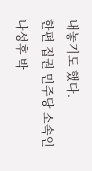내놓기도 했다.
한편 집권 민주당 소속인 나성후 박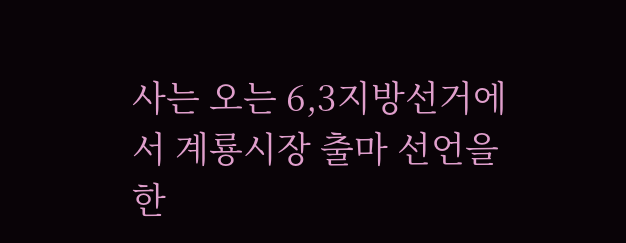사는 오는 6,3지방선거에서 계룡시장 출마 선언을 한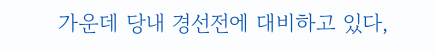가운데 당내 경선전에 대비하고 있다,